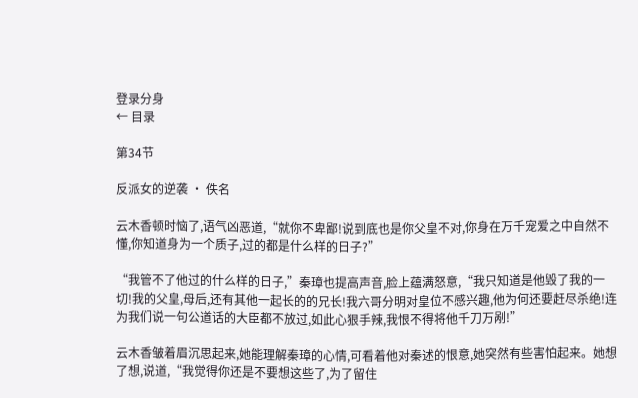登录分身
← 目录

第34节

反派女的逆袭 · 佚名

云木香顿时恼了,语气凶恶道,“就你不卑鄙!说到底也是你父皇不对,你身在万千宠爱之中自然不懂,你知道身为一个质子,过的都是什么样的日子?”

“我管不了他过的什么样的日子,”秦璋也提高声音,脸上蕴满怒意,“我只知道是他毁了我的一切!我的父皇,母后,还有其他一起长的的兄长!我六哥分明对皇位不感兴趣,他为何还要赶尽杀绝!连为我们说一句公道话的大臣都不放过,如此心狠手辣,我恨不得将他千刀万剐!”

云木香皱着眉沉思起来,她能理解秦璋的心情,可看着他对秦述的恨意,她突然有些害怕起来。她想了想,说道,“我觉得你还是不要想这些了,为了留住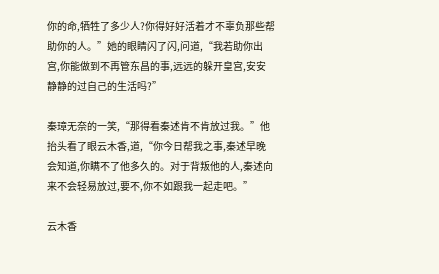你的命,牺牲了多少人?你得好好活着才不辜负那些帮助你的人。”她的眼睛闪了闪,问道,“我若助你出宫,你能做到不再管东昌的事,远远的躲开皇宫,安安静静的过自己的生活吗?”

秦璋无奈的一笑,“那得看秦述肯不肯放过我。”他抬头看了眼云木香,道,“你今日帮我之事,秦述早晚会知道,你瞒不了他多久的。对于背叛他的人,秦述向来不会轻易放过,要不,你不如跟我一起走吧。”

云木香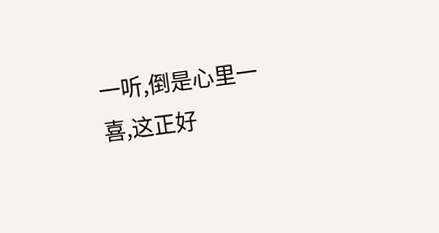一听,倒是心里一喜,这正好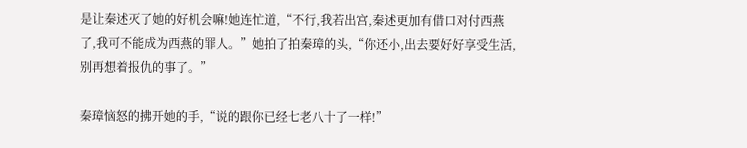是让秦述灭了她的好机会嘛!她连忙道,“不行,我若出宫,秦述更加有借口对付西燕了,我可不能成为西燕的罪人。”她拍了拍秦璋的头,“你还小,出去要好好享受生活,别再想着报仇的事了。”

秦璋恼怒的拂开她的手,“说的跟你已经七老八十了一样!”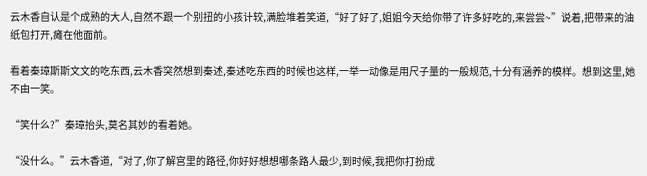云木香自认是个成熟的大人,自然不跟一个别扭的小孩计较,满脸堆着笑道,“好了好了,姐姐今天给你带了许多好吃的,来尝尝~”说着,把带来的油纸包打开,瘫在他面前。

看着秦璋斯斯文文的吃东西,云木香突然想到秦述,秦述吃东西的时候也这样,一举一动像是用尺子量的一般规范,十分有涵养的模样。想到这里,她不由一笑。

“笑什么?”秦璋抬头,莫名其妙的看着她。

“没什么。”云木香道,“对了,你了解宫里的路径,你好好想想哪条路人最少,到时候,我把你打扮成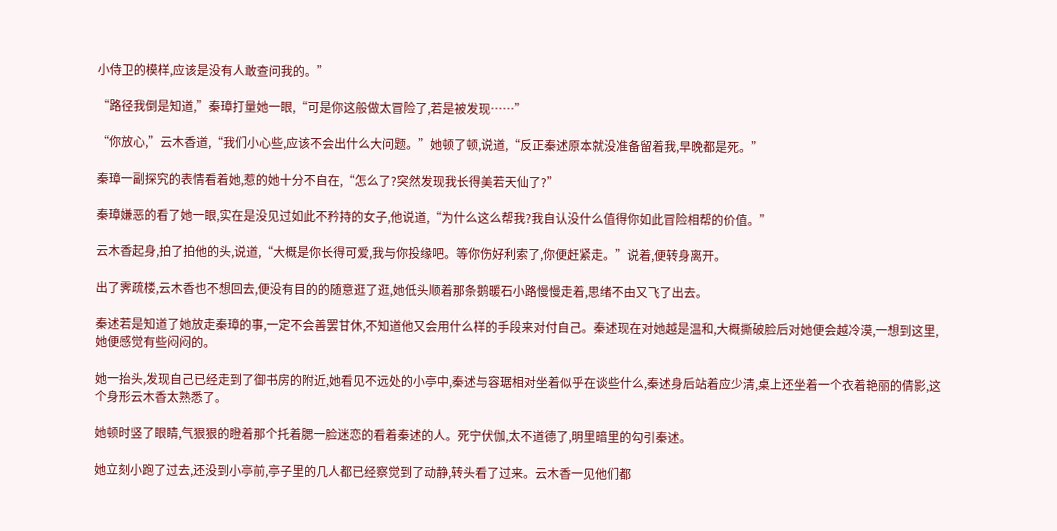小侍卫的模样,应该是没有人敢查问我的。”

“路径我倒是知道,”秦璋打量她一眼,“可是你这般做太冒险了,若是被发现……”

“你放心,”云木香道,“我们小心些,应该不会出什么大问题。”她顿了顿,说道,“反正秦述原本就没准备留着我,早晚都是死。”

秦璋一副探究的表情看着她,惹的她十分不自在,“怎么了?突然发现我长得美若天仙了?”

秦璋嫌恶的看了她一眼,实在是没见过如此不矜持的女子,他说道,“为什么这么帮我?我自认没什么值得你如此冒险相帮的价值。”

云木香起身,拍了拍他的头,说道,“大概是你长得可爱,我与你投缘吧。等你伤好利索了,你便赶紧走。”说着,便转身离开。

出了霁疏楼,云木香也不想回去,便没有目的的随意逛了逛,她低头顺着那条鹅暖石小路慢慢走着,思绪不由又飞了出去。

秦述若是知道了她放走秦璋的事,一定不会善罢甘休,不知道他又会用什么样的手段来对付自己。秦述现在对她越是温和,大概撕破脸后对她便会越冷漠,一想到这里,她便感觉有些闷闷的。

她一抬头,发现自己已经走到了御书房的附近,她看见不远处的小亭中,秦述与容琚相对坐着似乎在谈些什么,秦述身后站着应少清,桌上还坐着一个衣着艳丽的倩影,这个身形云木香太熟悉了。

她顿时竖了眼睛,气狠狠的瞪着那个托着腮一脸迷恋的看着秦述的人。死宁伏伽,太不道德了,明里暗里的勾引秦述。

她立刻小跑了过去,还没到小亭前,亭子里的几人都已经察觉到了动静,转头看了过来。云木香一见他们都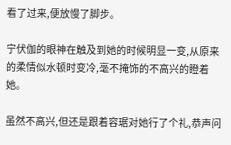看了过来,便放慢了脚步。

宁伏伽的眼神在触及到她的时候明显一变,从原来的柔情似水顿时变冷,毫不掩饰的不高兴的瞪着她。

虽然不高兴,但还是跟着容琚对她行了个礼,恭声问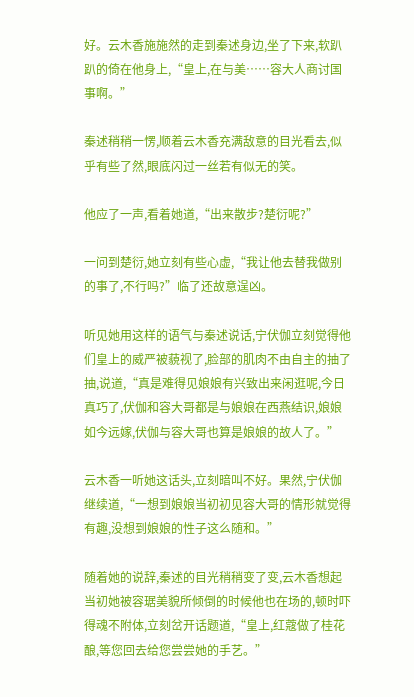好。云木香施施然的走到秦述身边,坐了下来,软趴趴的倚在他身上,“皇上,在与美……容大人商讨国事啊。”

秦述稍稍一愣,顺着云木香充满敌意的目光看去,似乎有些了然,眼底闪过一丝若有似无的笑。

他应了一声,看着她道,“出来散步?楚衍呢?”

一问到楚衍,她立刻有些心虚,“我让他去替我做别的事了,不行吗?”临了还故意逞凶。

听见她用这样的语气与秦述说话,宁伏伽立刻觉得他们皇上的威严被藐视了,脸部的肌肉不由自主的抽了抽,说道,“真是难得见娘娘有兴致出来闲逛呢,今日真巧了,伏伽和容大哥都是与娘娘在西燕结识,娘娘如今远嫁,伏伽与容大哥也算是娘娘的故人了。”

云木香一听她这话头,立刻暗叫不好。果然,宁伏伽继续道,“一想到娘娘当初初见容大哥的情形就觉得有趣,没想到娘娘的性子这么随和。”

随着她的说辞,秦述的目光稍稍变了变,云木香想起当初她被容琚美貌所倾倒的时候他也在场的,顿时吓得魂不附体,立刻岔开话题道,“皇上,红蔻做了桂花酿,等您回去给您尝尝她的手艺。”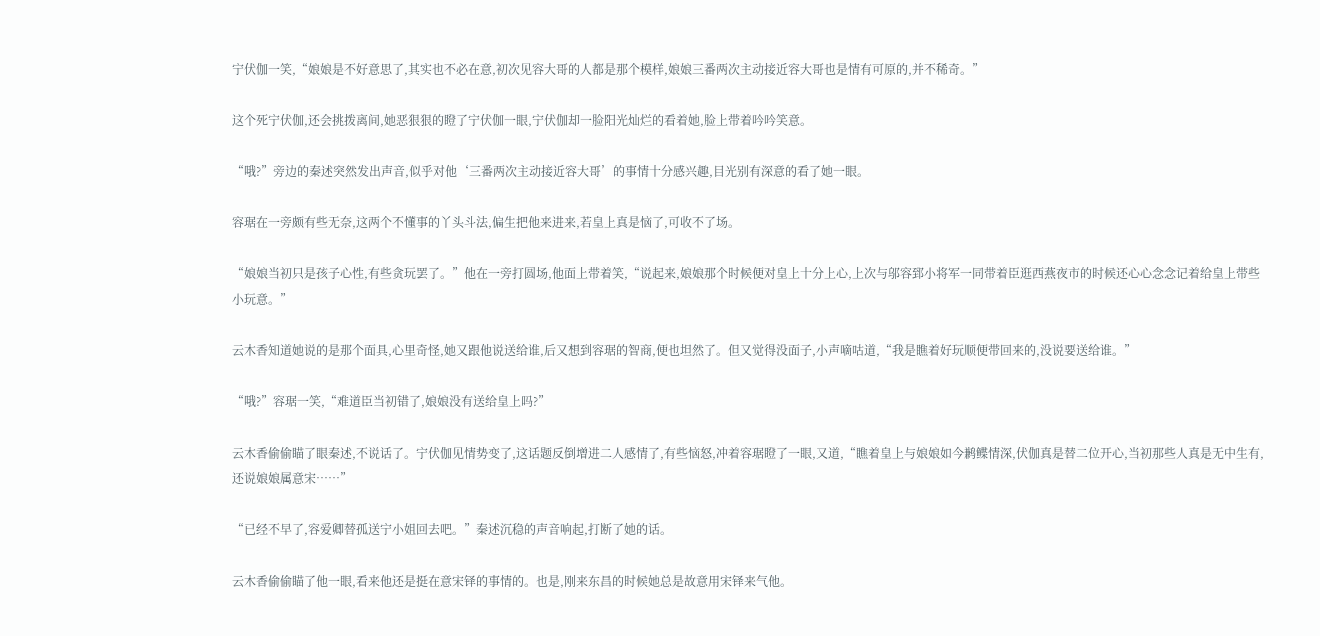宁伏伽一笑,“娘娘是不好意思了,其实也不必在意,初次见容大哥的人都是那个模样,娘娘三番两次主动接近容大哥也是情有可原的,并不稀奇。”

这个死宁伏伽,还会挑拨离间,她恶狠狠的瞪了宁伏伽一眼,宁伏伽却一脸阳光灿烂的看着她,脸上带着吟吟笑意。

“哦?”旁边的秦述突然发出声音,似乎对他‘三番两次主动接近容大哥’的事情十分感兴趣,目光别有深意的看了她一眼。

容琚在一旁颇有些无奈,这两个不懂事的丫头斗法,偏生把他来进来,若皇上真是恼了,可收不了场。

“娘娘当初只是孩子心性,有些贪玩罢了。”他在一旁打圆场,他面上带着笑,“说起来,娘娘那个时候便对皇上十分上心,上次与邬容郅小将军一同带着臣逛西燕夜市的时候还心心念念记着给皇上带些小玩意。”

云木香知道她说的是那个面具,心里奇怪,她又跟他说送给谁,后又想到容琚的智商,便也坦然了。但又觉得没面子,小声嘀咕道,“我是瞧着好玩顺便带回来的,没说要送给谁。”

“哦?”容琚一笑,“难道臣当初错了,娘娘没有送给皇上吗?”

云木香偷偷瞄了眼秦述,不说话了。宁伏伽见情势变了,这话题反倒增进二人感情了,有些恼怒,冲着容琚瞪了一眼,又道,“瞧着皇上与娘娘如今鹣鲽情深,伏伽真是替二位开心,当初那些人真是无中生有,还说娘娘属意宋……”

“已经不早了,容爱卿替孤送宁小姐回去吧。”秦述沉稳的声音响起,打断了她的话。

云木香偷偷瞄了他一眼,看来他还是挺在意宋铎的事情的。也是,刚来东昌的时候她总是故意用宋铎来气他。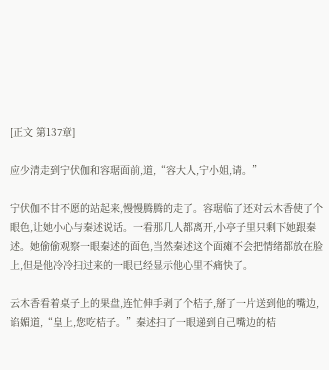[正文 第137章]

应少清走到宁伏伽和容琚面前,道,“容大人,宁小姐,请。”

宁伏伽不甘不愿的站起来,慢慢腾腾的走了。容琚临了还对云木香使了个眼色,让她小心与秦述说话。一看那几人都离开,小亭子里只剩下她跟秦述。她偷偷观察一眼秦述的面色,当然秦述这个面瘫不会把情绪都放在脸上,但是他冷冷扫过来的一眼已经显示他心里不痛快了。

云木香看着桌子上的果盘,连忙伸手剥了个桔子,掰了一片送到他的嘴边,谄媚道,“皇上,您吃桔子。”秦述扫了一眼递到自己嘴边的桔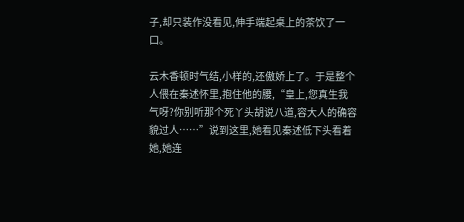子,却只装作没看见,伸手端起桌上的茶饮了一口。

云木香顿时气结,小样的,还傲娇上了。于是整个人偎在秦述怀里,抱住他的腰,“皇上,您真生我气呀?你别听那个死丫头胡说八道,容大人的确容貌过人……”说到这里,她看见秦述低下头看着她,她连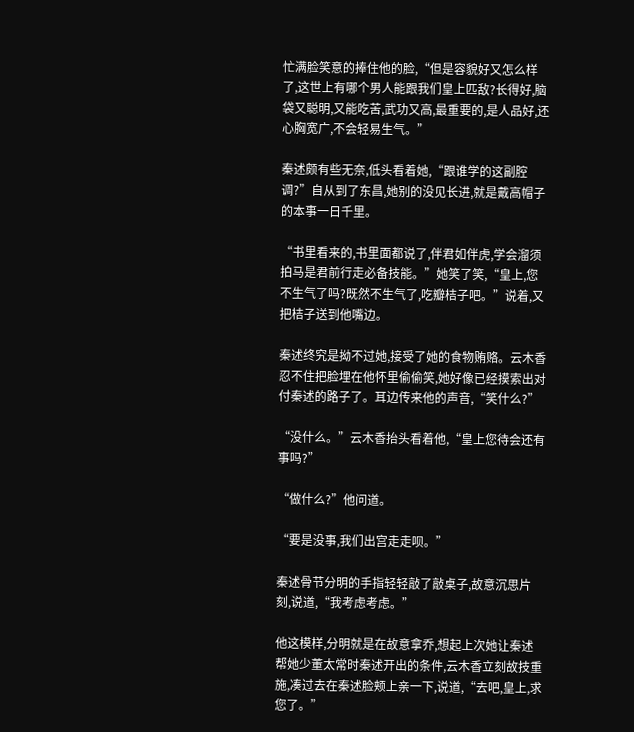忙满脸笑意的捧住他的脸,“但是容貌好又怎么样了,这世上有哪个男人能跟我们皇上匹敌?长得好,脑袋又聪明,又能吃苦,武功又高,最重要的,是人品好,还心胸宽广,不会轻易生气。”

秦述颇有些无奈,低头看着她,“跟谁学的这副腔调?”自从到了东昌,她别的没见长进,就是戴高帽子的本事一日千里。

“书里看来的,书里面都说了,伴君如伴虎,学会溜须拍马是君前行走必备技能。”她笑了笑,“皇上,您不生气了吗?既然不生气了,吃瓣桔子吧。”说着,又把桔子送到他嘴边。

秦述终究是拗不过她,接受了她的食物贿赂。云木香忍不住把脸埋在他怀里偷偷笑,她好像已经摸索出对付秦述的路子了。耳边传来他的声音,“笑什么?”

“没什么。”云木香抬头看着他,“皇上您待会还有事吗?”

“做什么?”他问道。

“要是没事,我们出宫走走呗。”

秦述骨节分明的手指轻轻敲了敲桌子,故意沉思片刻,说道,“我考虑考虑。”

他这模样,分明就是在故意拿乔,想起上次她让秦述帮她少董太常时秦述开出的条件,云木香立刻故技重施,凑过去在秦述脸颊上亲一下,说道,“去吧,皇上,求您了。”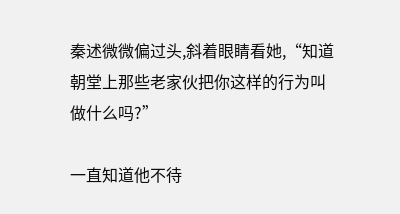秦述微微偏过头,斜着眼睛看她,“知道朝堂上那些老家伙把你这样的行为叫做什么吗?”

一直知道他不待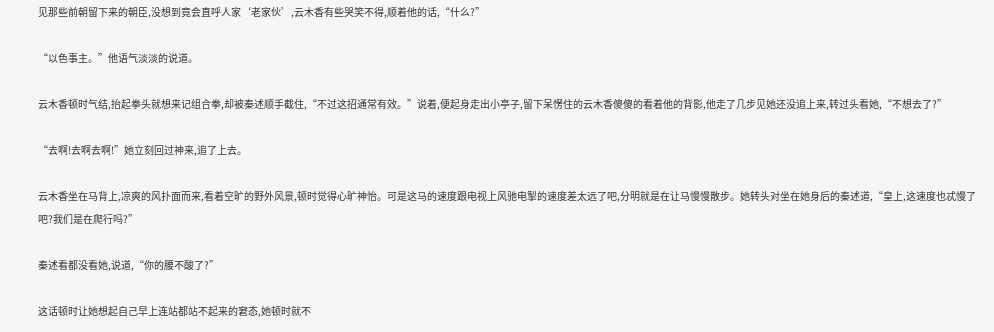见那些前朝留下来的朝臣,没想到竟会直呼人家‘老家伙’,云木香有些哭笑不得,顺着他的话,“什么?”

“以色事主。”他语气淡淡的说道。

云木香顿时气结,抬起拳头就想来记组合拳,却被秦述顺手截住,“不过这招通常有效。”说着,便起身走出小亭子,留下呆愣住的云木香傻傻的看着他的背影,他走了几步见她还没追上来,转过头看她,“不想去了?”

“去啊!去啊去啊!”她立刻回过神来,追了上去。

云木香坐在马背上,凉爽的风扑面而来,看着空旷的野外风景,顿时觉得心旷神怡。可是这马的速度跟电视上风驰电掣的速度差太远了吧,分明就是在让马慢慢散步。她转头对坐在她身后的秦述道,“皇上,这速度也忒慢了吧?我们是在爬行吗?”

秦述看都没看她,说道,“你的腰不酸了?”

这话顿时让她想起自己早上连站都站不起来的窘态,她顿时就不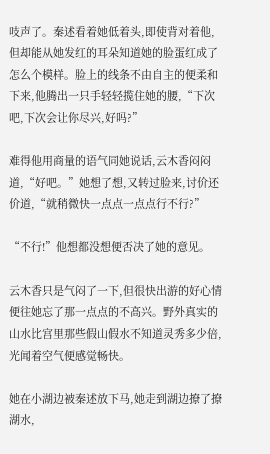吱声了。秦述看着她低着头,即使背对着他,但却能从她发红的耳朵知道她的脸蛋红成了怎么个模样。脸上的线条不由自主的便柔和下来,他腾出一只手轻轻揽住她的腰,“下次吧,下次会让你尽兴,好吗?”

难得他用商量的语气同她说话,云木香闷闷道,“好吧。”她想了想,又转过脸来,讨价还价道,“就稍微快一点点一点点行不行?”

“不行!”他想都没想便否决了她的意见。

云木香只是气闷了一下,但很快出游的好心情便往她忘了那一点点的不高兴。野外真实的山水比宫里那些假山假水不知道灵秀多少倍,光闻着空气便感觉畅快。

她在小湖边被秦述放下马,她走到湖边撩了撩湖水,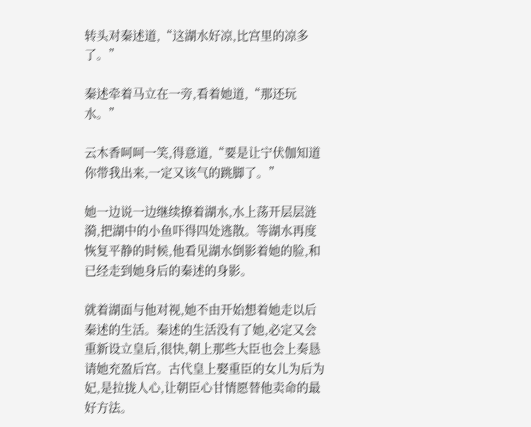转头对秦述道,“这湖水好凉,比宫里的凉多了。”

秦述牵着马立在一旁,看着她道,“那还玩水。”

云木香呵呵一笑,得意道,“要是让宁伏伽知道你带我出来,一定又该气的跳脚了。”

她一边说一边继续撩着湖水,水上荡开层层涟漪,把湖中的小鱼吓得四处逃散。等湖水再度恢复平静的时候,他看见湖水倒影着她的脸,和已经走到她身后的秦述的身影。

就着湖面与他对视,她不由开始想着她走以后秦述的生活。秦述的生活没有了她,必定又会重新设立皇后,很快,朝上那些大臣也会上奏恳请她充盈后宫。古代皇上娶重臣的女儿为后为妃,是拉拢人心,让朝臣心甘情愿替他卖命的最好方法。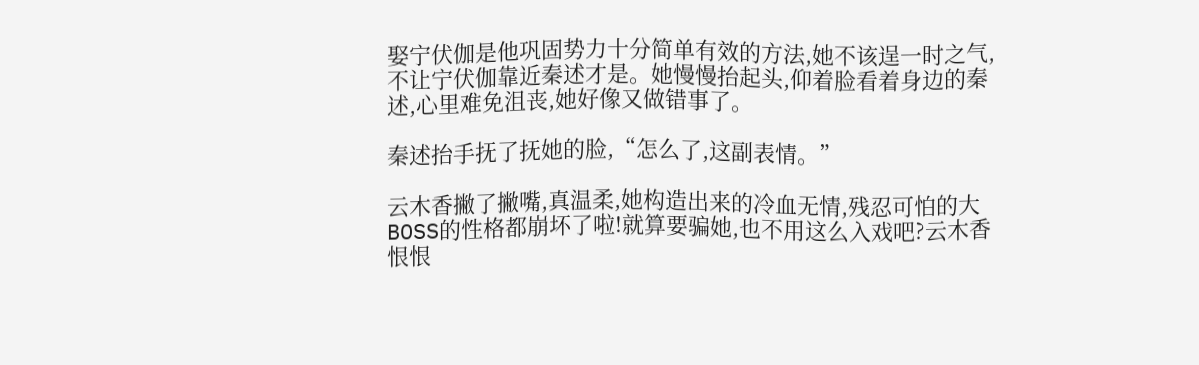娶宁伏伽是他巩固势力十分简单有效的方法,她不该逞一时之气,不让宁伏伽靠近秦述才是。她慢慢抬起头,仰着脸看着身边的秦述,心里难免沮丧,她好像又做错事了。

秦述抬手抚了抚她的脸,“怎么了,这副表情。”

云木香撇了撇嘴,真温柔,她构造出来的冷血无情,残忍可怕的大BOSS的性格都崩坏了啦!就算要骗她,也不用这么入戏吧?云木香恨恨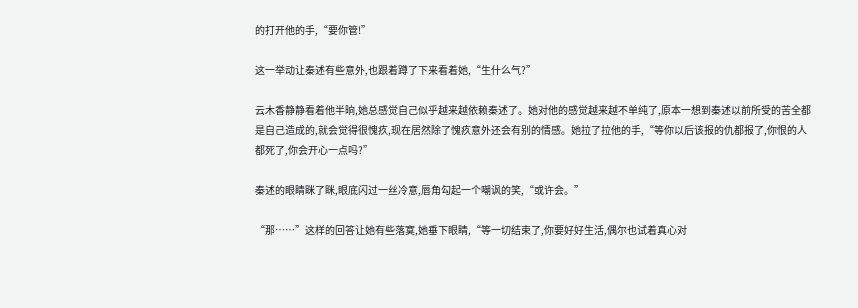的打开他的手,“要你管!”

这一举动让秦述有些意外,也跟着蹲了下来看着她,“生什么气?”

云木香静静看着他半晌,她总感觉自己似乎越来越依赖秦述了。她对他的感觉越来越不单纯了,原本一想到秦述以前所受的苦全都是自己造成的,就会觉得很愧疚,现在居然除了愧疚意外还会有别的情感。她拉了拉他的手,“等你以后该报的仇都报了,你恨的人都死了,你会开心一点吗?”

秦述的眼睛眯了眯,眼底闪过一丝冷意,唇角勾起一个嘲讽的笑,“或许会。”

“那……”这样的回答让她有些落寞,她垂下眼睛,“等一切结束了,你要好好生活,偶尔也试着真心对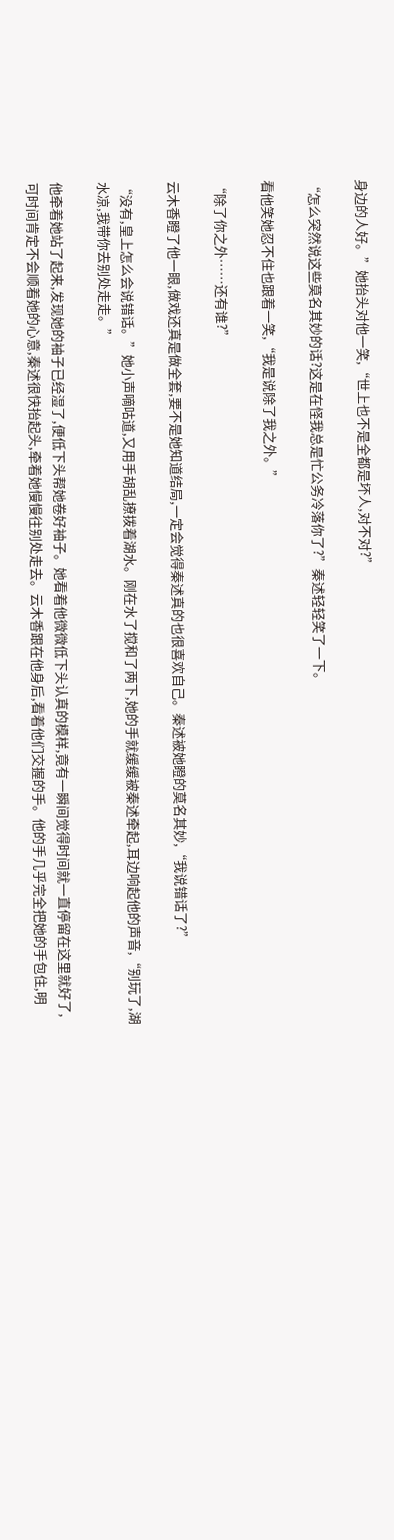身边的人好。”她抬头对他一笑,“世上也不是全都是坏人,对不对?”

“怎么突然说这些莫名其妙的话?这是在怪我总是忙公务冷落你了?”秦述轻轻笑了一下。

看他笑她忍不住也跟着一笑,“我是说除了我之外。”

“除了你之外……还有谁?”

云木香瞪了他一眼,做戏还真是做全套,要不是她知道结局,一定会觉得秦述真的也很喜欢自己。秦述被她瞪的莫名其妙,“我说错话了?”

“没有,皇上怎么会说错话。”她小声嘀咕道,又用手胡乱撩拨着湖水。刚在水了搅和了两下,她的手就缓缓被秦述牵起,耳边响起他的声音,“别玩了,湖水凉,我带你去别处走走。”

他牵着她站了起来,发现她的袖子已经湿了,便低下头帮她卷好袖子。她看着他微微低下头认真的模样,竟有一瞬间觉得时间就一直停留在这里就好了,可时间肯定不会顺着她的心意,秦述很快抬起头,牵着她慢慢往别处走去。云木香跟在他身后,看着他们交握的手。他的手几乎完全把她的手包住,明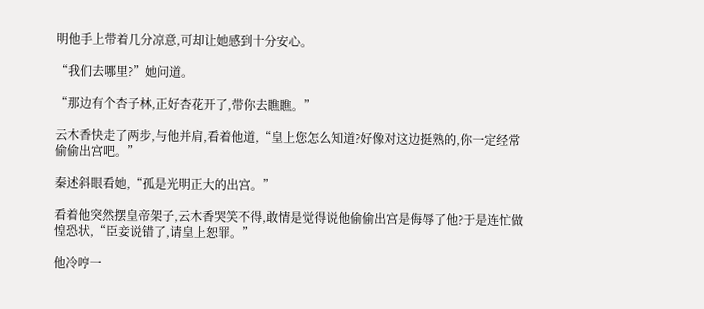明他手上带着几分凉意,可却让她感到十分安心。

“我们去哪里?”她问道。

“那边有个杏子林,正好杏花开了,带你去瞧瞧。”

云木香快走了两步,与他并肩,看着他道,“皇上您怎么知道?好像对这边挺熟的,你一定经常偷偷出宫吧。”

秦述斜眼看她,“孤是光明正大的出宫。”

看着他突然摆皇帝架子,云木香哭笑不得,敢情是觉得说他偷偷出宫是侮辱了他?于是连忙做惶恐状,“臣妾说错了,请皇上恕罪。”

他冷哼一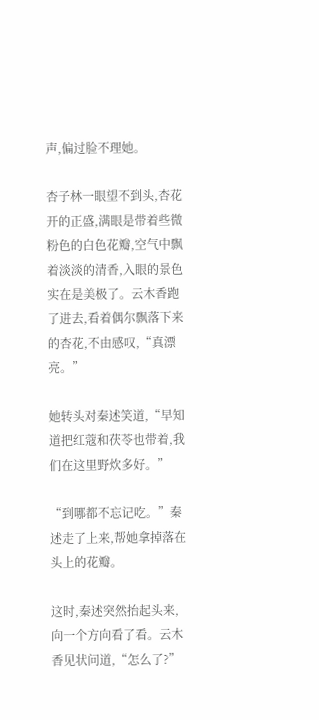声,偏过脸不理她。

杏子林一眼望不到头,杏花开的正盛,满眼是带着些微粉色的白色花瓣,空气中飘着淡淡的清香,入眼的景色实在是美极了。云木香跑了进去,看着偶尔飘落下来的杏花,不由感叹,“真漂亮。”

她转头对秦述笑道,“早知道把红蔻和茯苓也带着,我们在这里野炊多好。”

“到哪都不忘记吃。”秦述走了上来,帮她拿掉落在头上的花瓣。

这时,秦述突然抬起头来,向一个方向看了看。云木香见状问道,“怎么了?”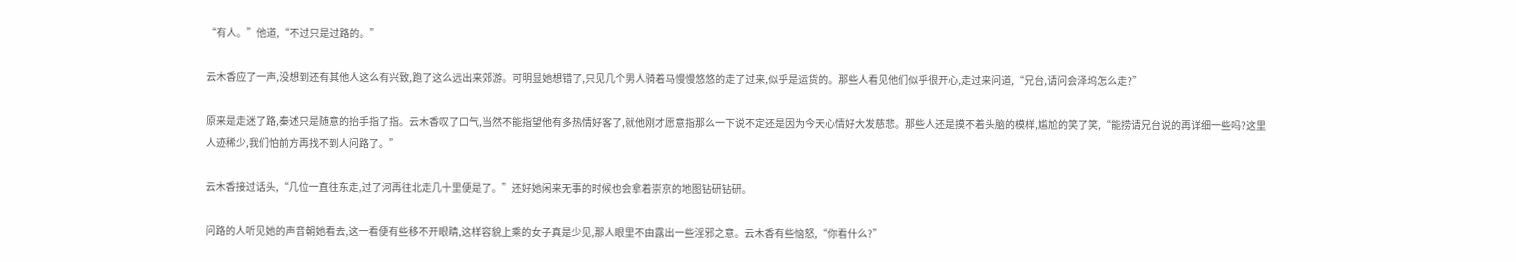“有人。”他道,“不过只是过路的。”

云木香应了一声,没想到还有其他人这么有兴致,跑了这么远出来郊游。可明显她想错了,只见几个男人骑着马慢慢悠悠的走了过来,似乎是运货的。那些人看见他们似乎很开心,走过来问道,“兄台,请问会泽坞怎么走?”

原来是走迷了路,秦述只是随意的抬手指了指。云木香叹了口气,当然不能指望他有多热情好客了,就他刚才愿意指那么一下说不定还是因为今天心情好大发慈悲。那些人还是摸不着头脑的模样,尴尬的笑了笑,“能捞请兄台说的再详细一些吗?这里人迹稀少,我们怕前方再找不到人问路了。”

云木香接过话头,“几位一直往东走,过了河再往北走几十里便是了。”还好她闲来无事的时候也会拿着崇京的地图钻研钻研。

问路的人听见她的声音朝她看去,这一看便有些移不开眼睛,这样容貌上乘的女子真是少见,那人眼里不由露出一些淫邪之意。云木香有些恼怒,“你看什么?”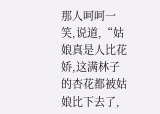那人呵呵一笑,说道,“姑娘真是人比花娇,这满林子的杏花都被姑娘比下去了,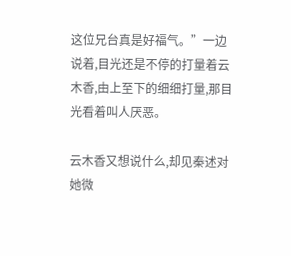这位兄台真是好福气。”一边说着,目光还是不停的打量着云木香,由上至下的细细打量,那目光看着叫人厌恶。

云木香又想说什么,却见秦述对她微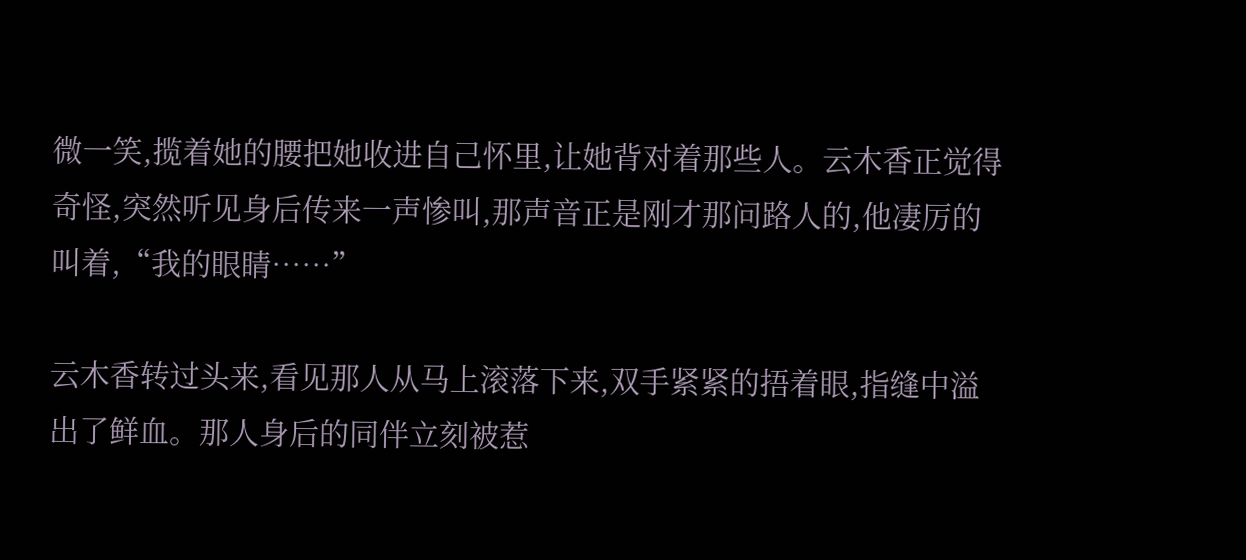微一笑,揽着她的腰把她收进自己怀里,让她背对着那些人。云木香正觉得奇怪,突然听见身后传来一声惨叫,那声音正是刚才那问路人的,他凄厉的叫着,“我的眼睛……”

云木香转过头来,看见那人从马上滚落下来,双手紧紧的捂着眼,指缝中溢出了鲜血。那人身后的同伴立刻被惹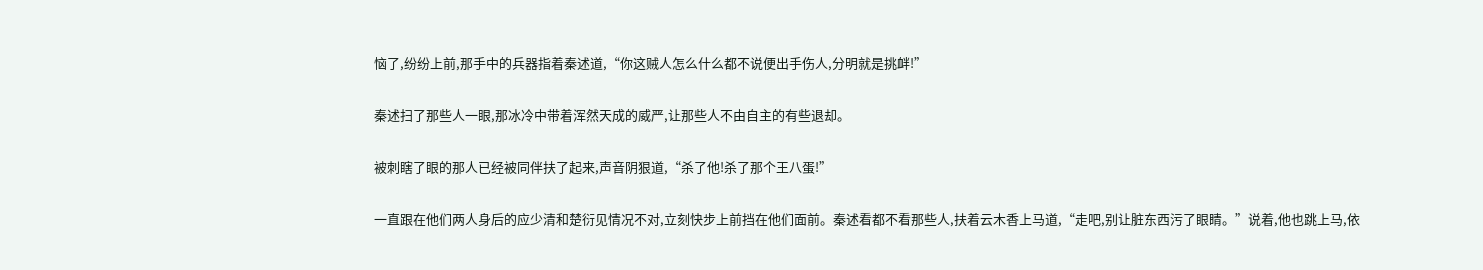恼了,纷纷上前,那手中的兵器指着秦述道,“你这贼人怎么什么都不说便出手伤人,分明就是挑衅!”

秦述扫了那些人一眼,那冰冷中带着浑然天成的威严,让那些人不由自主的有些退却。

被刺瞎了眼的那人已经被同伴扶了起来,声音阴狠道,“杀了他!杀了那个王八蛋!”

一直跟在他们两人身后的应少清和楚衍见情况不对,立刻快步上前挡在他们面前。秦述看都不看那些人,扶着云木香上马道,“走吧,别让脏东西污了眼睛。”说着,他也跳上马,依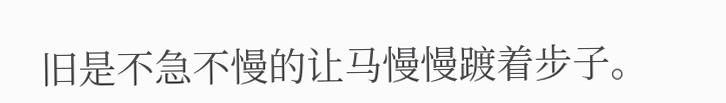旧是不急不慢的让马慢慢踱着步子。